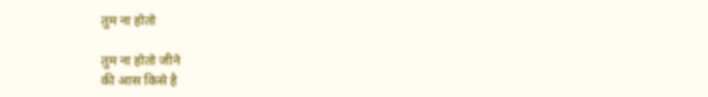तुम ना होतो

तुम ना होतो जीने
की आस किसे है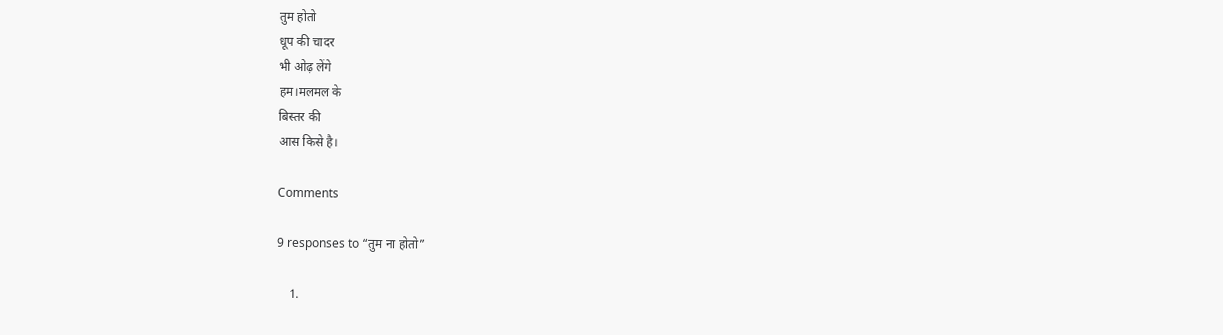तुम होतो
धूप की चादर
भी ओढ़ लेंगे
हम।मलमल के
बिस्तर की
आस किसे है।

Comments

9 responses to “तुम ना होतो”

    1.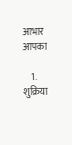आभार आपका

    1. शुक्रिया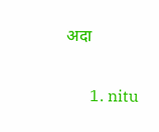अदा

      1. nitu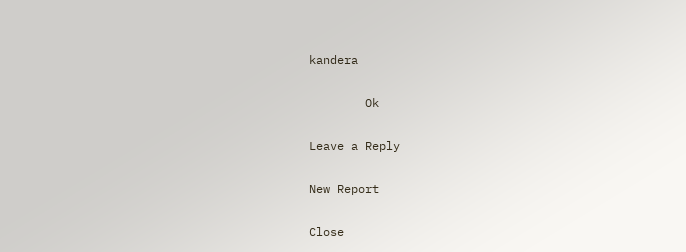kandera

        Ok

Leave a Reply

New Report

Close